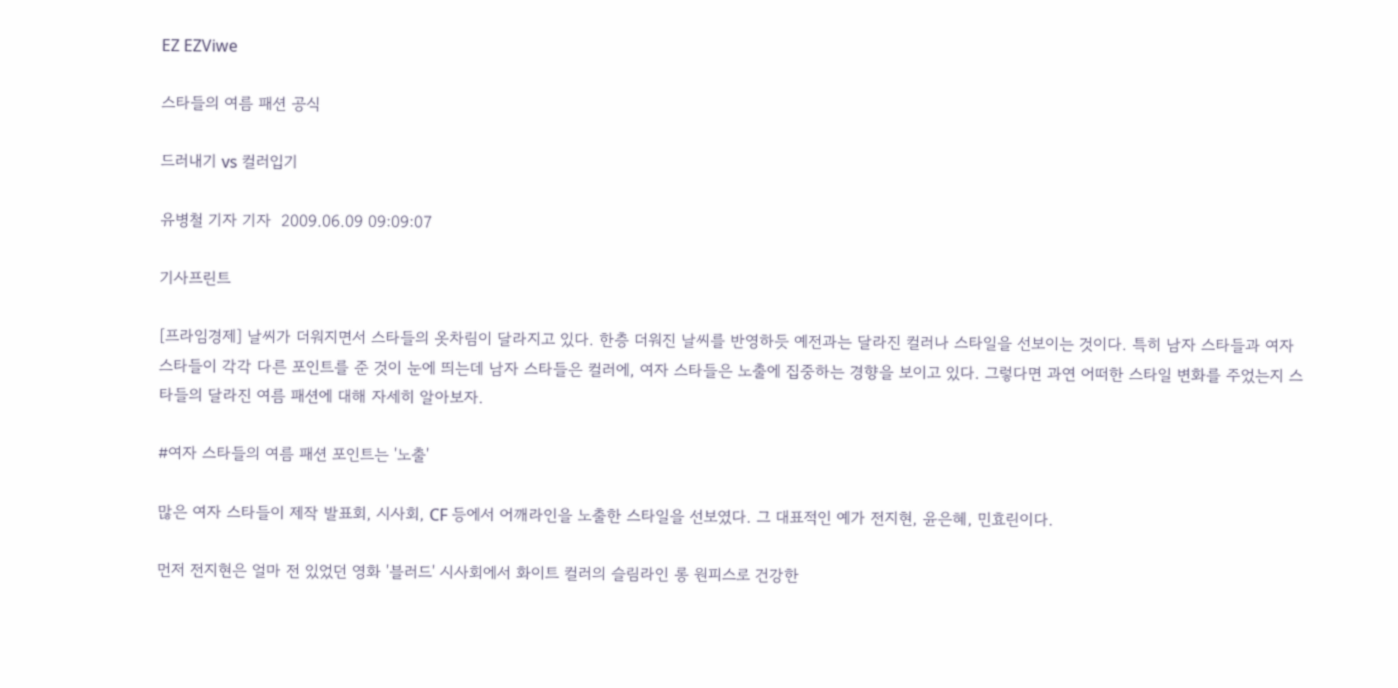EZ EZViwe

스타들의 여름 패션 공식

드러내기 vs 컬러입기

유병철 기자 기자  2009.06.09 09:09:07

기사프린트

[프라임경제] 날씨가 더워지면서 스타들의 옷차림이 달라지고 있다. 한층 더워진 날씨를 반영하듯 예전과는 달라진 컬러나 스타일을 선보이는 것이다. 특히 남자 스타들과 여자 스타들이 각각 다른 포인트를 준 것이 눈에 띄는데 남자 스타들은 컬러에, 여자 스타들은 노출에 집중하는 경향을 보이고 있다. 그렇다면 과연 어떠한 스타일 변화를 주었는지 스타들의 달라진 여름 패션에 대해 자세히 알아보자.

#여자 스타들의 여름 패션 포인트는 '노출'

많은 여자 스타들이 제작 발표회, 시사회, CF 등에서 어깨라인을 노출한 스타일을 선보였다. 그 대표적인 예가 전지현, 윤은혜, 민효린이다.

먼저 전지현은 얼마 전 있었던 영화 '블러드' 시사회에서 화이트 컬러의 슬림라인 롱 원피스로 건강한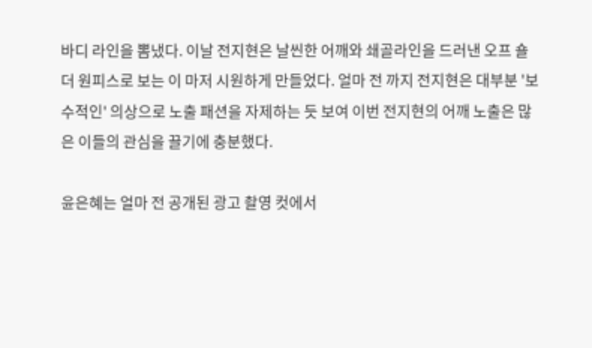바디 라인을 뽐냈다. 이날 전지현은 날씬한 어깨와 쇄골라인을 드러낸 오프 숄더 원피스로 보는 이 마저 시원하게 만들었다. 얼마 전 까지 전지현은 대부분 '보수적인' 의상으로 노출 패션을 자제하는 듯 보여 이번 전지현의 어깨 노출은 많은 이들의 관심을 끌기에 충분했다.

윤은혜는 얼마 전 공개된 광고 촬영 컷에서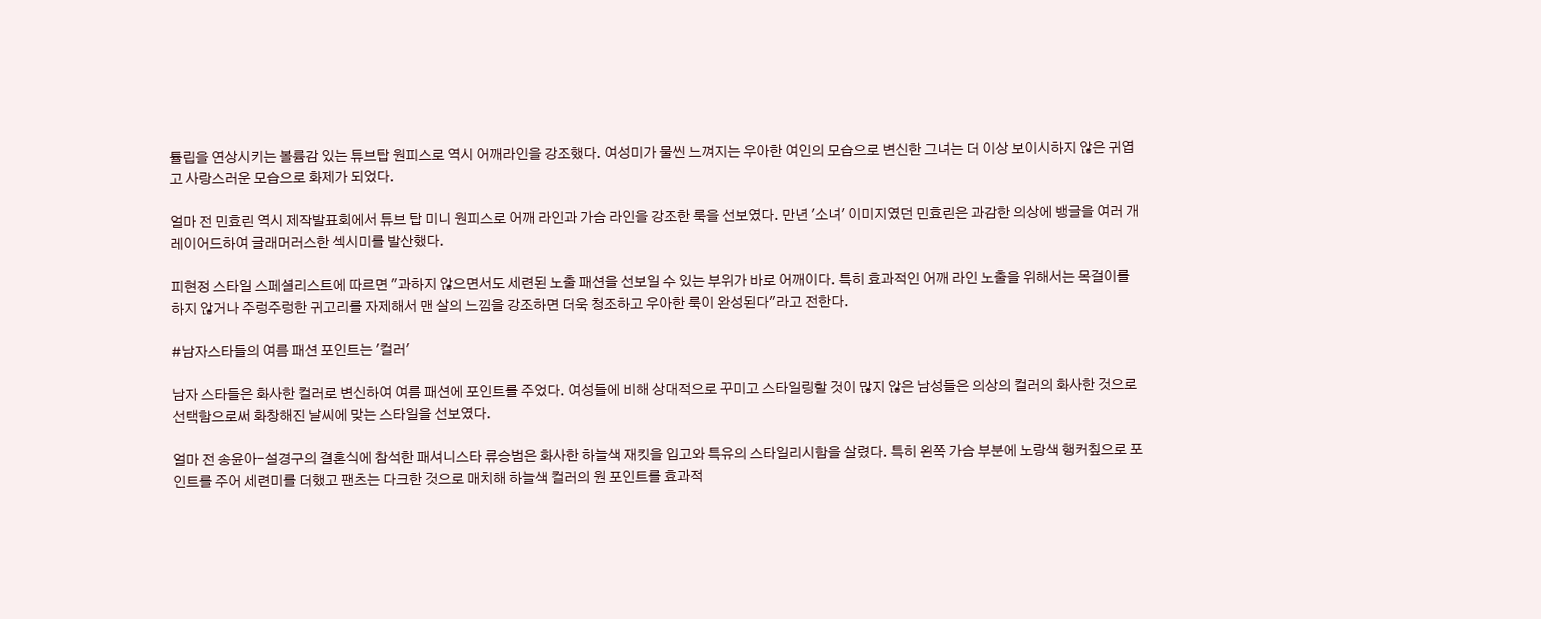튤립을 연상시키는 볼륨감 있는 튜브탑 원피스로 역시 어깨라인을 강조했다. 여성미가 물씬 느껴지는 우아한 여인의 모습으로 변신한 그녀는 더 이상 보이시하지 않은 귀엽고 사랑스러운 모습으로 화제가 되었다.

얼마 전 민효린 역시 제작발표회에서 튜브 탑 미니 원피스로 어깨 라인과 가슴 라인을 강조한 룩을 선보였다. 만년 '소녀' 이미지였던 민효린은 과감한 의상에 뱅글을 여러 개 레이어드하여 글래머러스한 섹시미를 발산했다.

피현정 스타일 스페셜리스트에 따르면 "과하지 않으면서도 세련된 노출 패션을 선보일 수 있는 부위가 바로 어깨이다. 특히 효과적인 어깨 라인 노출을 위해서는 목걸이를 하지 않거나 주렁주렁한 귀고리를 자제해서 맨 살의 느낌을 강조하면 더욱 청조하고 우아한 룩이 완성된다"라고 전한다.

#남자스타들의 여름 패션 포인트는 '컬러'

남자 스타들은 화사한 컬러로 변신하여 여름 패션에 포인트를 주었다. 여성들에 비해 상대적으로 꾸미고 스타일링할 것이 많지 않은 남성들은 의상의 컬러의 화사한 것으로 선택함으로써 화창해진 날씨에 맞는 스타일을 선보였다.

얼마 전 송윤아-설경구의 결혼식에 참석한 패셔니스타 류승범은 화사한 하늘색 재킷을 입고와 특유의 스타일리시함을 살렸다. 특히 왼쪽 가슴 부분에 노랑색 행커칲으로 포인트를 주어 세련미를 더했고 팬츠는 다크한 것으로 매치해 하늘색 컬러의 원 포인트를 효과적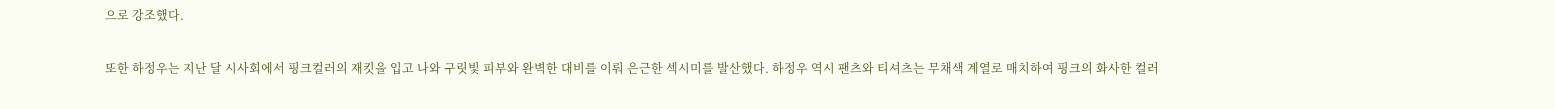으로 강조했다.

또한 하정우는 지난 달 시사회에서 핑크컬러의 재킷을 입고 나와 구릿빛 피부와 완벽한 대비를 이뤄 은근한 섹시미를 발산했다. 하정우 역시 팬츠와 티셔츠는 무채색 계열로 매치하여 핑크의 화사한 컬러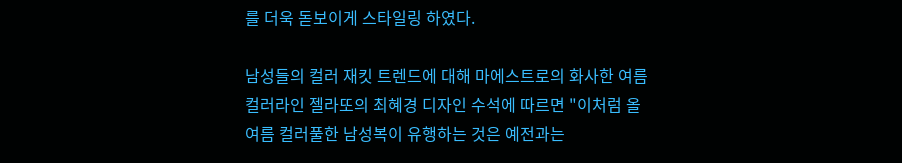를 더욱 돋보이게 스타일링 하였다.

남성들의 컬러 재킷 트렌드에 대해 마에스트로의 화사한 여름 컬러라인 젤라또의 최혜경 디자인 수석에 따르면 "이처럼 올 여름 컬러풀한 남성복이 유행하는 것은 예전과는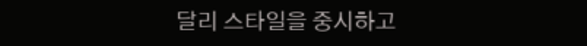달리 스타일을 중시하고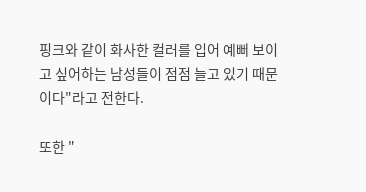핑크와 같이 화사한 컬러를 입어 예뻐 보이고 싶어하는 남성들이 점점 늘고 있기 때문이다"라고 전한다.

또한 "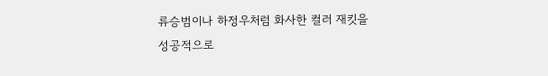류승범이나 하정우처럼 화사한 컬러 재킷을 성공적으로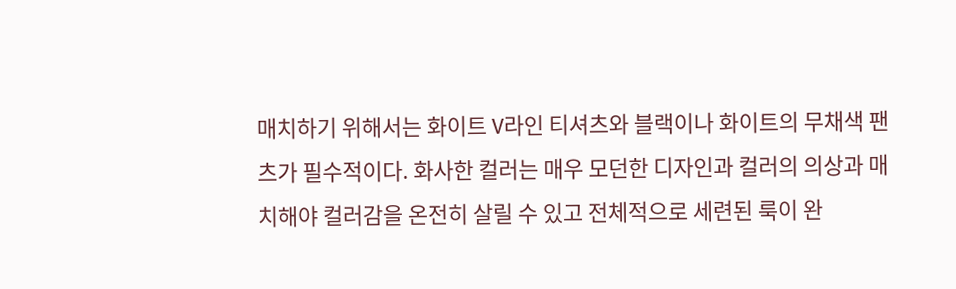매치하기 위해서는 화이트 V라인 티셔츠와 블랙이나 화이트의 무채색 팬츠가 필수적이다. 화사한 컬러는 매우 모던한 디자인과 컬러의 의상과 매치해야 컬러감을 온전히 살릴 수 있고 전체적으로 세련된 룩이 완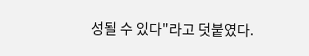성될 수 있다"라고 덧붙였다.